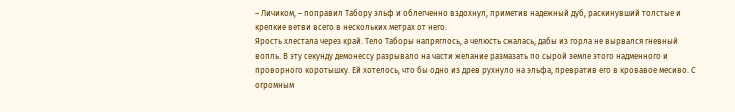– Личиком, – поправил Табору эльф и облегченно вздохнул, приметив надежный дуб, раскинувший толстые и крепкие ветви всего в нескольких метрах от него.
Ярость хлестала через край. Тело Таборы напряглось, а челюсть сжалась, дабы из горла не вырвался гневный вопль. В эту секунду демонессу разрывало на части желание размазать по сырой земле этого надменного и проворного коротышку. Ей хотелось, что бы одно из древ рухнуло на эльфа, превратив его в кровавое месиво. С огромным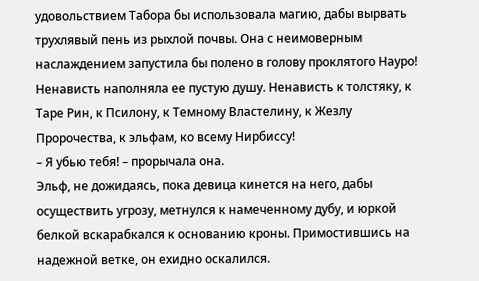удовольствием Табора бы использовала магию, дабы вырвать трухлявый пень из рыхлой почвы. Она с неимоверным наслаждением запустила бы полено в голову проклятого Науро! Ненависть наполняла ее пустую душу. Ненависть к толстяку, к Таре Рин, к Псилону, к Темному Властелину, к Жезлу Пророчества, к эльфам, ко всему Нирбиссу!
– Я убью тебя! – прорычала она.
Эльф, не дожидаясь, пока девица кинется на него, дабы осуществить угрозу, метнулся к намеченному дубу, и юркой белкой вскарабкался к основанию кроны. Примостившись на надежной ветке, он ехидно оскалился.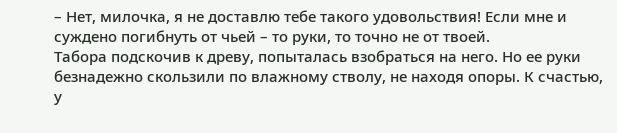– Нет, милочка, я не доставлю тебе такого удовольствия! Если мне и суждено погибнуть от чьей – то руки, то точно не от твоей.
Табора подскочив к древу, попыталась взобраться на него. Но ее руки безнадежно скользили по влажному стволу, не находя опоры. К счастью, у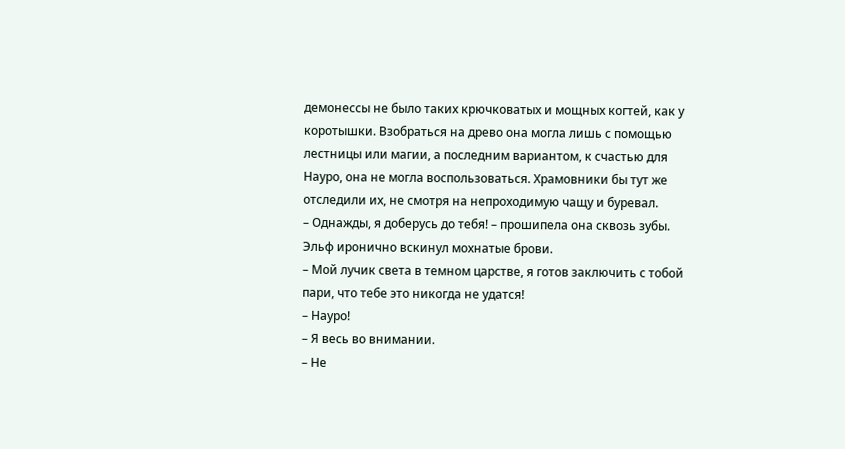демонессы не было таких крючковатых и мощных когтей, как у коротышки. Взобраться на древо она могла лишь с помощью лестницы или магии, а последним вариантом, к счастью для Науро, она не могла воспользоваться. Храмовники бы тут же отследили их, не смотря на непроходимую чащу и буревал.
– Однажды, я доберусь до тебя! – прошипела она сквозь зубы.
Эльф иронично вскинул мохнатые брови.
– Мой лучик света в темном царстве, я готов заключить с тобой пари, что тебе это никогда не удатся!
– Науро!
– Я весь во внимании.
– Не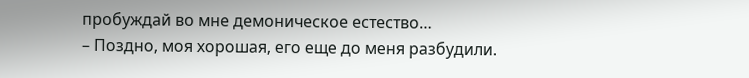пробуждай во мне демоническое естество…
– Поздно, моя хорошая, его еще до меня разбудили.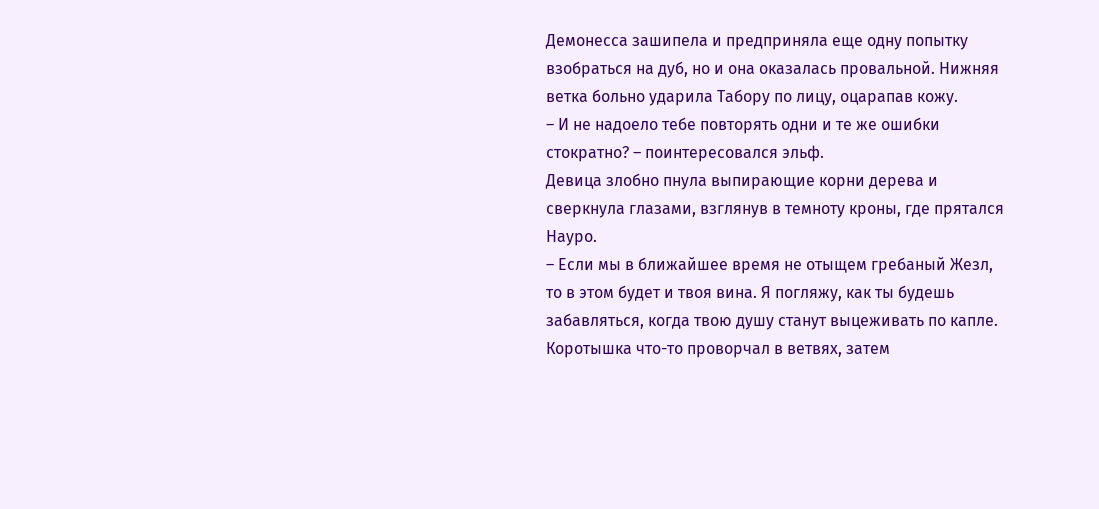Демонесса зашипела и предприняла еще одну попытку взобраться на дуб, но и она оказалась провальной. Нижняя ветка больно ударила Табору по лицу, оцарапав кожу.
– И не надоело тебе повторять одни и те же ошибки стократно? – поинтересовался эльф.
Девица злобно пнула выпирающие корни дерева и сверкнула глазами, взглянув в темноту кроны, где прятался Науро.
– Если мы в ближайшее время не отыщем гребаный Жезл, то в этом будет и твоя вина. Я погляжу, как ты будешь забавляться, когда твою душу станут выцеживать по капле.
Коротышка что-то проворчал в ветвях, затем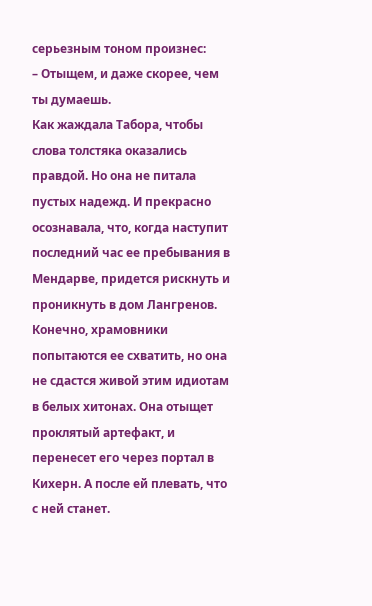серьезным тоном произнес:
– Отыщем, и даже скорее, чем ты думаешь.
Как жаждала Табора, чтобы слова толстяка оказались правдой. Но она не питала пустых надежд. И прекрасно осознавала, что, когда наступит последний час ее пребывания в Мендарве, придется рискнуть и проникнуть в дом Лангренов. Конечно, храмовники попытаются ее схватить, но она не сдастся живой этим идиотам в белых хитонах. Она отыщет проклятый артефакт, и перенесет его через портал в Кихерн. А после ей плевать, что с ней станет.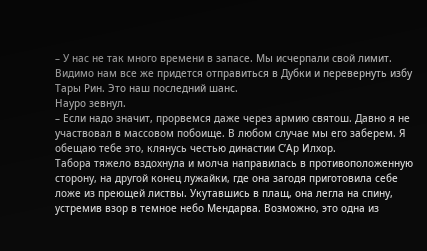– У нас не так много времени в запасе. Мы исчерпали свой лимит. Видимо нам все же придется отправиться в Дубки и перевернуть избу Тары Рин. Это наш последний шанс.
Науро зевнул.
– Если надо значит, прорвемся даже через армию святош. Давно я не участвовал в массовом побоище. В любом случае мы его заберем. Я обещаю тебе это, клянусь честью династии С’Ар Илхор.
Табора тяжело вздохнула и молча направилась в противоположенную сторону, на другой конец лужайки, где она загодя приготовила себе ложе из преющей листвы. Укутавшись в плащ, она легла на спину, устремив взор в темное небо Мендарва. Возможно, это одна из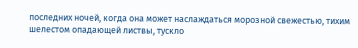последних ночей, когда она может наслаждаться морозной свежестью, тихим шелестом опадающей листвы, тускло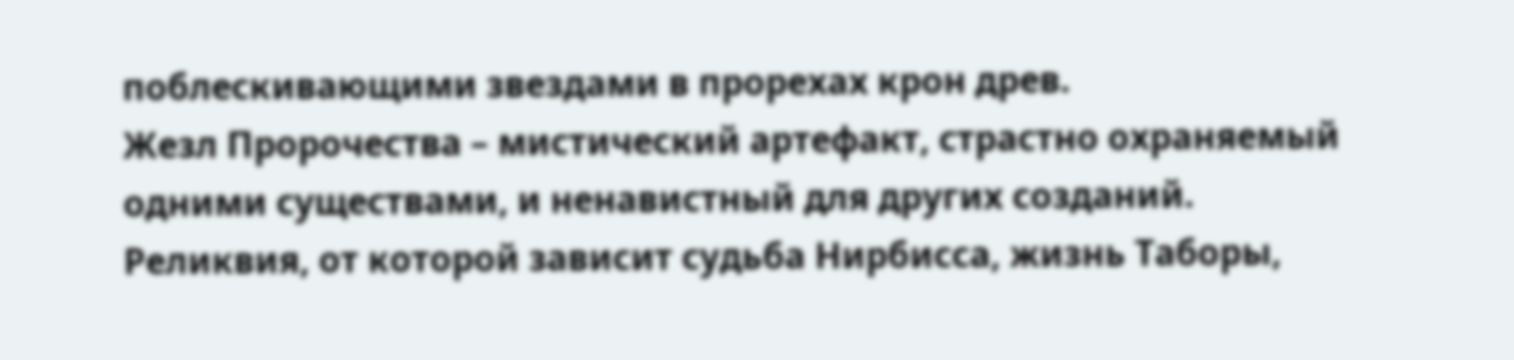поблескивающими звездами в прорехах крон древ.
Жезл Пророчества – мистический артефакт, страстно охраняемый одними существами, и ненавистный для других созданий. Реликвия, от которой зависит судьба Нирбисса, жизнь Таборы,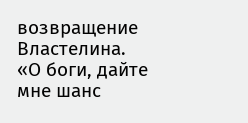возвращение Властелина.
«О боги, дайте мне шанс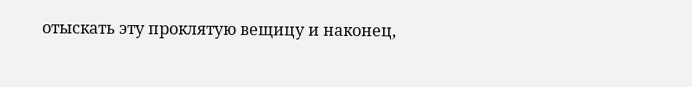отыскать эту проклятую вещицу и наконец,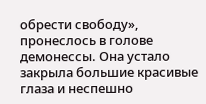обрести свободу», пронеслось в голове демонессы. Она устало закрыла большие красивые глаза и неспешно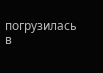погрузилась в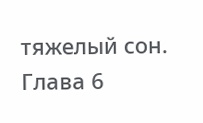тяжелый сон.
Глава 6